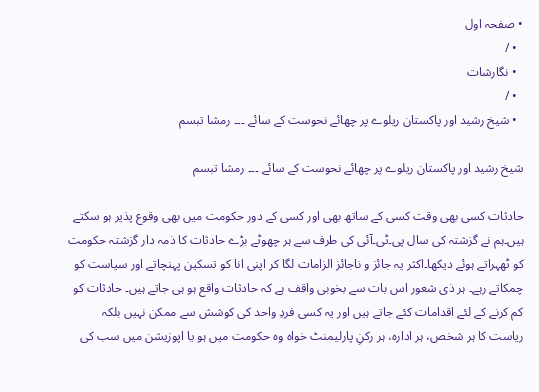• صفحہ اول
  • /
  • نگارشات
  • /
  • شیخ رشید اور پاکستان ریلوے پر چھائے نحوست کے سائے ۔۔۔ رمشا تبسم

شیخ رشید اور پاکستان ریلوے پر چھائے نحوست کے سائے ۔۔۔ رمشا تبسم

حادثات کسی بھی وقت کسی کے ساتھ بھی اور کسی کے دور حکومت میں بھی وقوع پذیر ہو سکتے ہیں۔ہم نے گزشتہ کی سال پی۔ٹی۔آئی کی طرف سے ہر چھوٹے بڑے حادثات کا ذمہ دار گزشتہ حکومت کو ٹھہراتے ہوئے دیکھا۔اکثر یہ جائز و ناجائز الزامات لگا کر اپنی انا کو تسکین پہنچاتے اور سیاست کو چمکاتے رہے۔ ہر ذی شعور اس بات سے بخوبی واقف ہے کہ حادثات واقع ہو ہی جاتے ہیں۔ حادثات کو کم کرنے کے لئے اقدامات کئے جاتے ہیں اور یہ کسی فردِ واحد کی کوشش سے ممکن نہیں بلکہ ریاست کا ہر شخص، ہر ادارہ، ہر رکنِ پارلیمنٹ خواہ وہ حکومت میں ہو یا اپوزیشن میں سب کی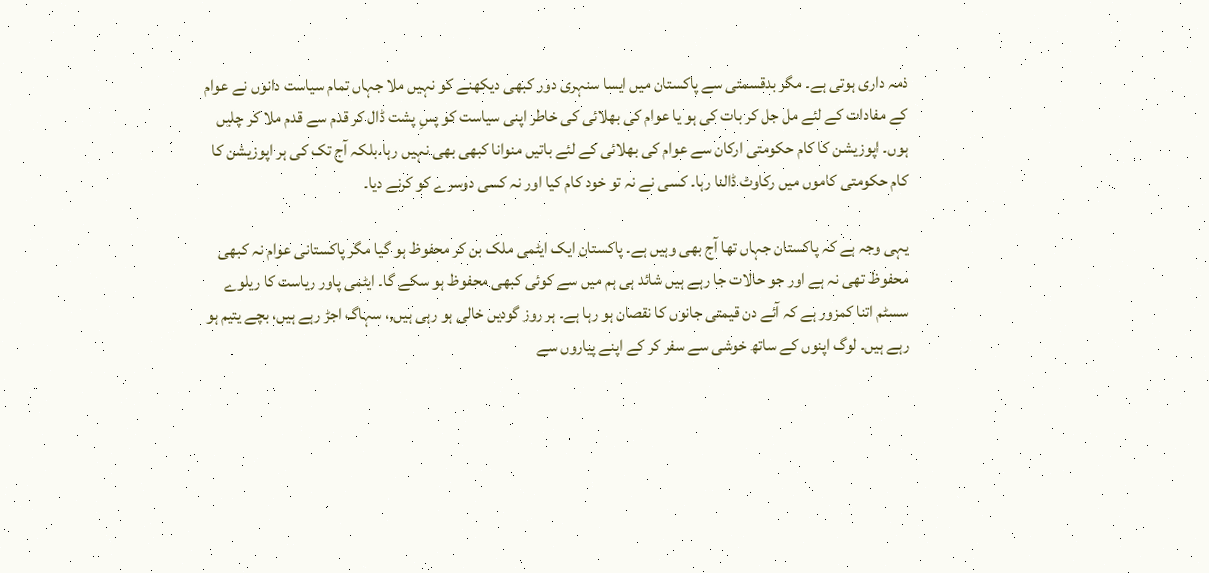ذمہ داری ہوتی ہے۔ مگر بدقسمتی سے پاکستان میں ایسا سنہری دور کبھی دیکھنے کو نہیں ملا جہاں تمام سیاست دانوں نے عوام کے مفادات کے لئے مل جل کر بات کی ہو یا عوام کی بھلائی کی خاطر اپنی سیاست کو پسِ پشت ڈال کر قدم سے قدم ملا کر چلیں ہوں۔ اپوزیشن کا کام حکومتی ارکان سے عوام کی بھلائی کے لئے باتیں منوانا کبھی بھی نہیں رہا۔بلکہ آج تک کی ہر اپوزیشن کا کام حکومتی کاموں میں رکاوٹ ڈالنا رہا۔ کسی نے نہ تو خود کام کیا اور نہ کسی دوسرے کو کرنے دیا۔

یہی وجہ ہے کہ پاکستان جہاں تھا آج بھی وہیں ہے۔ پاکستان ایک ایٹمی ملک بن کر محفوظ ہو گیا مگر پاکستانی عوام نہ کبھی محفوظ تھی نہ ہے اور جو حالات جا رہے ہیں شائد ہی ہم میں سے کوئی کبھی محفوظ ہو سکے گا۔ ایٹمی پاور ریاست کا ریلوے سسٹم اتنا کمزور ہے کہ آئے دن قیمتی جانوں کا نقصان ہو رہا ہے۔ ہر روز گودیں خالی ہو رہی ہیں,، سہاگ اجڑ رہے ہیں، بچے یتیم ہو رہے ہیں۔ لوگ اپنوں کے ساتھ خوشی سے سفر کر کے اپنے پیاروں سے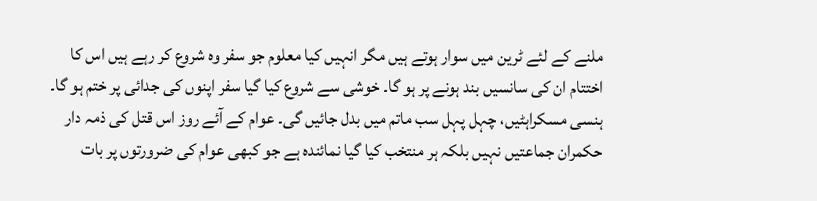ملنے کے لئے ٹرین میں سوار ہوتے ہیں مگر انہیں کیا معلوم جو سفر وہ شروع کر رہے ہیں اس کا اختتام ان کی سانسیں بند ہونے پر ہو گا۔ خوشی سے شروع کیا گیا سفر اپنوں کی جدائی پر ختم ہو گا۔ ہنسی مسکراہٹیں، چہل پہل سب ماتم میں بدل جائیں گی۔ عوام کے آئے روز اس قتل کی ذمہ دار حکمران جماعتیں نہیں بلکہ ہر منتخب کیا گیا نمائندہ ہے جو کبھی عوام کی ضرورتوں پر بات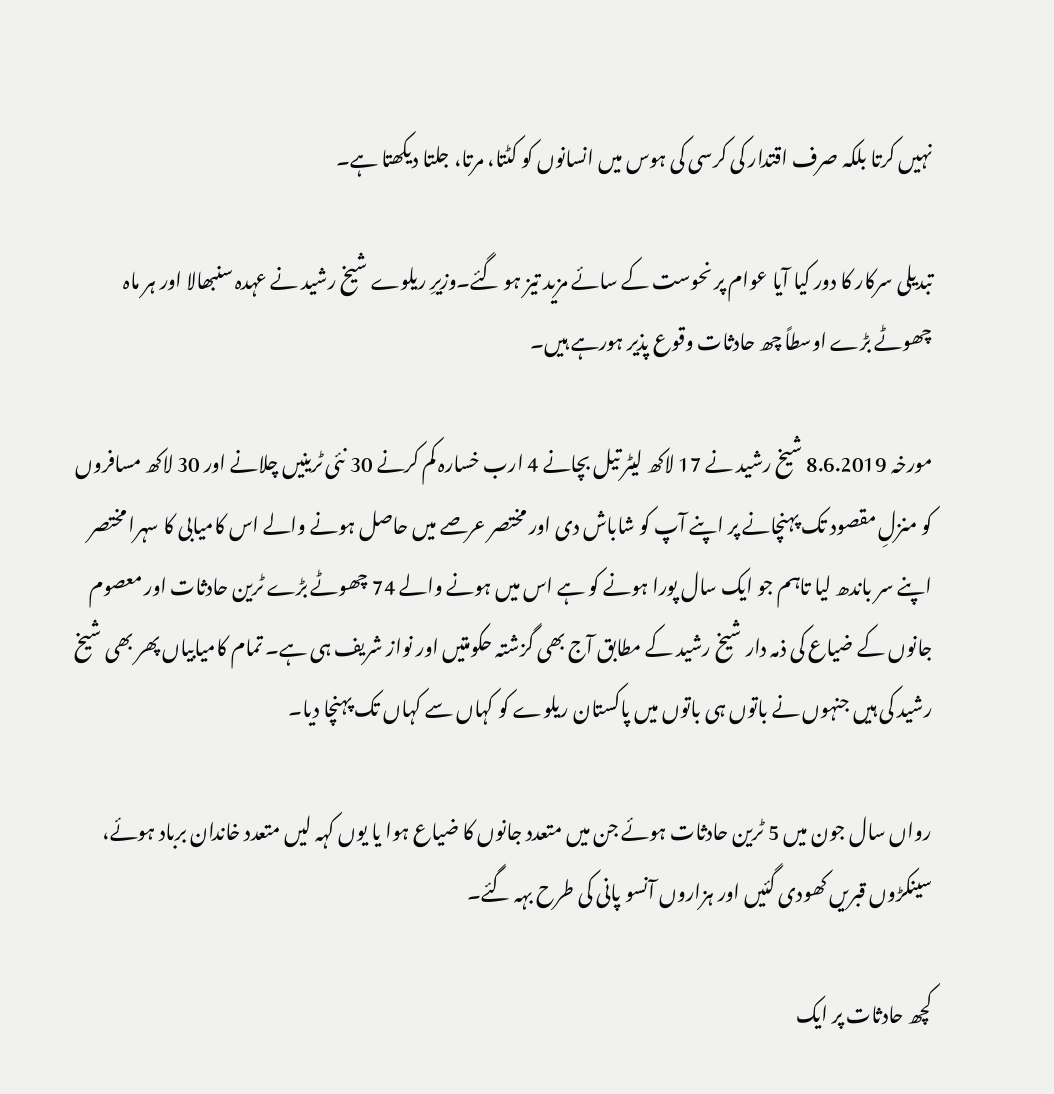نہیں کرتا بلکہ صرف اقتدار کی کرسی کی ہوس میں انسانوں کو کٹتا، مرتا، جلتا دیکھتا ہے۔

تبدیلی سرکار کا دور کیا آیا عوام پر نحوست کے سائے مزید تیز ہو گئے۔وزیرِ ریلوے شیخ رشید نے عہدہ سنبھالا اور ہر ماہ چھوٹے بڑے اوسطاً چھ حادثات وقوع پذیر ہورہے ہیں۔

مورخہ 8.6.2019 شیخ رشید نے 17 لاکھ لیٹر تیل بچانے 4 ارب خسارہ کم کرنے 30 نئی ٹرینیں چلانے اور 30 لاکھ مسافروں کو منزلِ مقصود تک پہنچانے پر اپنے آپ کو شاباش دی اور مختصر عرصے میں حاصل ہونے والے اس کامیابی کا سہرا مختصر اپنے سر باندھ لیا تاہم جو ایک سال پورا ہونے کو ہے اس میں ہونے والے 74 چھوٹے بڑے ٹرین حادثات اور معصوم جانوں کے ضیاع کی ذمہ دار شیخ رشید کے مطابق آج بھی گزشتہ حکومتیں اور نواز شریف ہی ہے۔ تمام کامیابیاں پھر بھی شیخ رشید کی ہیں جنہوں نے باتوں ہی باتوں میں پاکستان ریلوے کو کہاں سے کہاں تک پہنچا دیا۔

رواں سال جون میں 5 ٹرین حادثات ہوئے جن میں متعدد جانوں کا ضیاع ہوا یا یوں کہہ لیں متعدد خاندان برباد ہوئے، سینکڑوں قبریں کھودی گئیں اور ہزاروں آنسو پانی کی طرح بہہ گئے۔

کچھ حادثات پر ایک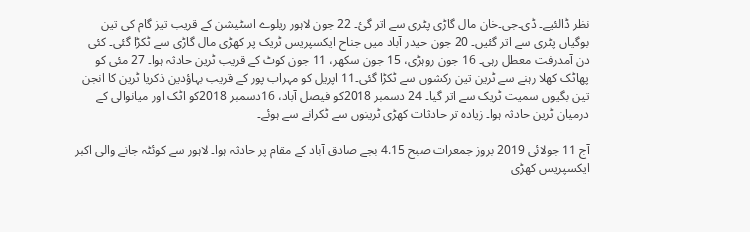نظر ڈالئیے۔ ڈی۔جی۔خان مال گاڑی پٹری سے اتر گئ۔ 22 جون لاہور ریلوے اسٹیشن کے قریب تیز گام کی تین بوگیاں پٹری سے اتر گئیں۔ 20 جون حیدر آباد میں جناح ایکسپریس ٹریک پر کھڑی مال گاڑی سے ٹکڑا گئی۔ کئی دن آمدرفت معطل رہی۔ 16 جون روہڑی، 15 جون سکھر، 11 جون کوٹ کے قریب ٹرین حادثہ ہوا۔ 27 مئی کو پھاٹک کھلا رہنے سے ٹرین تین رکشوں سے ٹکڑا گئی۔11 اپریل کو مہراب پور کے قریب بہاؤدین ذکریا ٹرین کا انجن تین بگیوں سمیت ٹریک سے اتر گیا۔ 24 دسمبر 2018کو فیصل آباد، 16دسمبر 2018کو اٹک اور میانوالی کے درمیان ٹرین حادثہ ہوا۔ زیادہ تر حادثات کھڑی ٹرینوں سے ٹکرانے سے ہوئے۔

آج 11 جولائی 2019 بروز جمعرات صبح 4.15 بجے صادق آباد کے مقام پر حادثہ ہوا۔ لاہور سے کوئٹہ جانے والی اکبر ایکسپریس کھڑی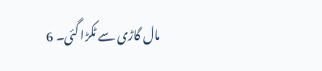مال گاڑی سے ٹکڑا گئی۔ 6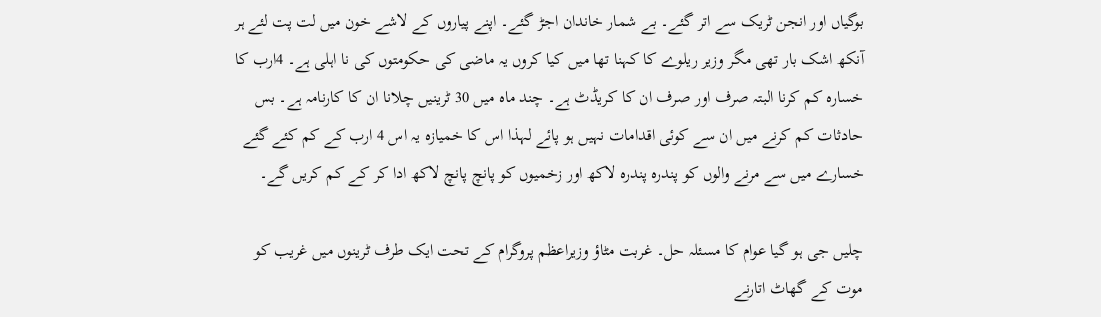بوگیاں اور انجن ٹریک سے اتر گئے۔ بے شمار خاندان اجڑ گئے۔ اپنے پیاروں کے لاشے خون میں لت پت لئے ہر آنکھ اشک بار تھی مگر وزیر ریلوے کا کہنا تھا میں کیا کروں یہ ماضی کی حکومتوں کی نا اہلی ہے۔ 4ارب کا خسارہ کم کرنا البتہ صرف اور صرف ان کا کریڈٹ ہے۔ چند ماہ میں 30 ٹرینیں چلانا ان کا کارنامہ ہے۔ بس حادثات کم کرنے میں ان سے کوئی اقدامات نہیں ہو پائے لہذا اس کا خمیازہ یہ اس 4 ارب کے کم کئے گئے خسارے میں سے مرنے والوں کو پندرہ پندرہ لاکھ اور زخمیوں کو پانچ پانچ لاکھ ادا کر کے کم کریں گے۔

چلیں جی ہو گیا عوام کا مسئلہ حل۔ غربت مٹاؤ وزیراعظم پروگرام کے تحت ایک طرف ٹرینوں میں غریب کو موت کے گھاٹ اتارنے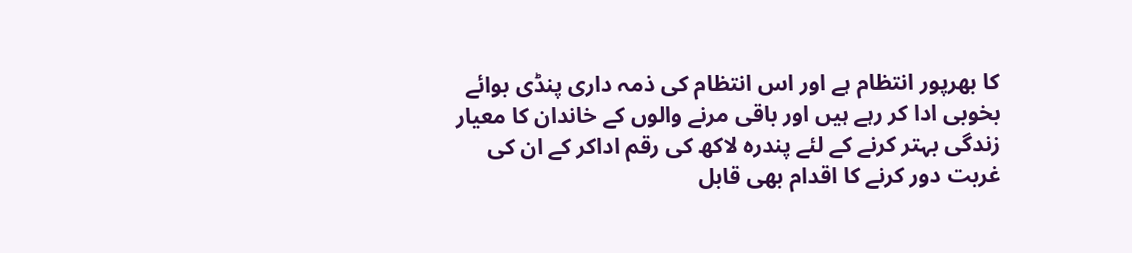کا بھرپور انتظام ہے اور اس انتظام کی ذمہ داری پنڈی بوائے بخوبی ادا کر رہے ہیں اور باقی مرنے والوں کے خاندان کا معیار زندگی بہتر کرنے کے لئے پندرہ لاکھ کی رقم اداکر کے ان کی غربت دور کرنے کا اقدام بھی قابل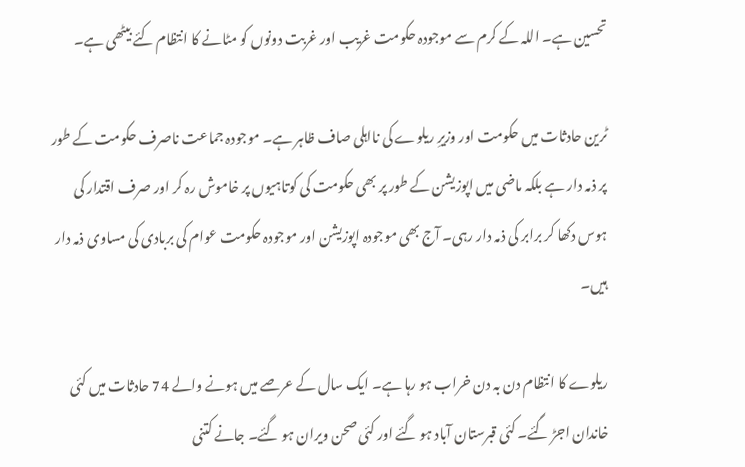تحسین ہے۔ اللہ کے کرم سے موجودہ حکومت غریب اور غربت دونوں کو مٹانے کا انتظام کئے بیٹھی ہے۔

ٹرین حادثات میں حکومت اور وزیرِ ریلوے کی نااہلی صاف ظاہر ہے۔ موجودہ جماعت ناصرف حکومت کے طور پر ذمہ دار ہے بلکہ ماضی میں اپوزیشن کے طور پر بھی حکومت کی کوتاہیوں پر خاموش رہ کر اور صرف اقتدار کی ہوس دکھا کر برابر کی ذمہ دار رہی۔ آج بھی موجودہ اپوزیشن اور موجودہ حکومت عوام کی بربادی کی مساوی ذمہ دار ہیں۔

ریلوے کا انتظام دن بہ دن خراب ہو رہا ہے۔ ایک سال کے عرصے میں ہونے والے 74 حادثات میں کئی خاندان اجڑ گئے۔ کئی قبرستان آباد ہو گئے اور کئی صحن ویران ہو گئے۔ جانے کتنی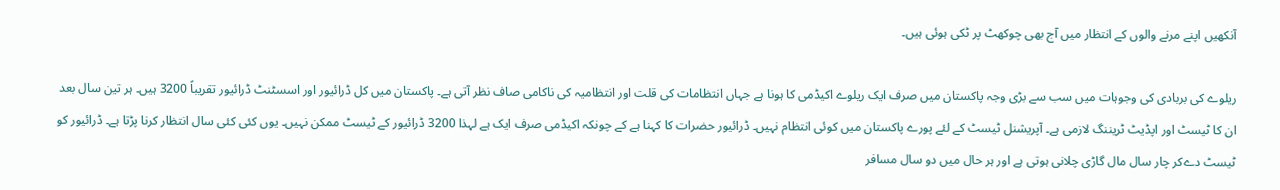آنکھیں اپنے مرنے والوں کے انتظار میں آج بھی چوکھٹ پر ٹکی ہوئی ہیں۔

ریلوے کی بربادی کی وجوہات میں سب سے بڑی وجہ پاکستان میں صرف ایک ریلوے اکیڈمی کا ہونا ہے جہاں انتظامات کی قلت اور انتظامیہ کی ناکامی صاف نظر آتی ہے۔ پاکستان میں کل ڈرائیور اور اسسٹنٹ ڈرائیور تقریباً 3200 ہیں۔ ہر تین سال بعد ان کا ٹیسٹ اور اپڈیٹ ٹریننگ لازمی ہے۔ آپریشنل ٹیسٹ کے لئے پورے پاکستان میں کوئی انتظام نہیں۔ ڈرائیور حضرات کا کہنا ہے کے چونکہ اکیڈمی صرف ایک ہے لہذا 3200 ڈرائیور کے ٹیسٹ ممکن نہیں۔ یوں کئی کئی سال انتظار کرنا پڑتا ہے۔ ڈرائیور کو ٹیسٹ دےکر چار سال مال گاڑی چلانی ہوتی ہے اور ہر حال میں دو سال مسافر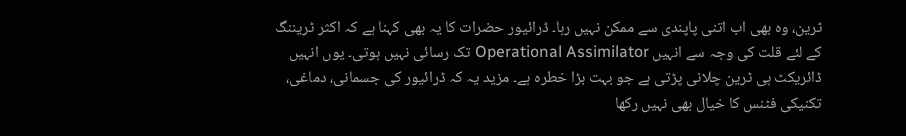ٹرین، وہ بھی اب اتنی پاپندی سے ممکن نہیں رہا۔ ڈرائیور حضرات کا یہ بھی کہنا ہے کہ اکثر ٹریننگ کے لئے قلت کی وجہ سے انہیں Operational Assimilator تک رسائی نہیں ہوتی۔ یوں انہیں ڈائریکٹ ہی ٹرین چلانی پڑتی ہے جو بہت بڑا خطرہ ہے۔ مزید یہ کہ ڈرائیور کی جسمانی، دماغی، تکنیکی فٹنس کا خیال بھی نہیں رکھا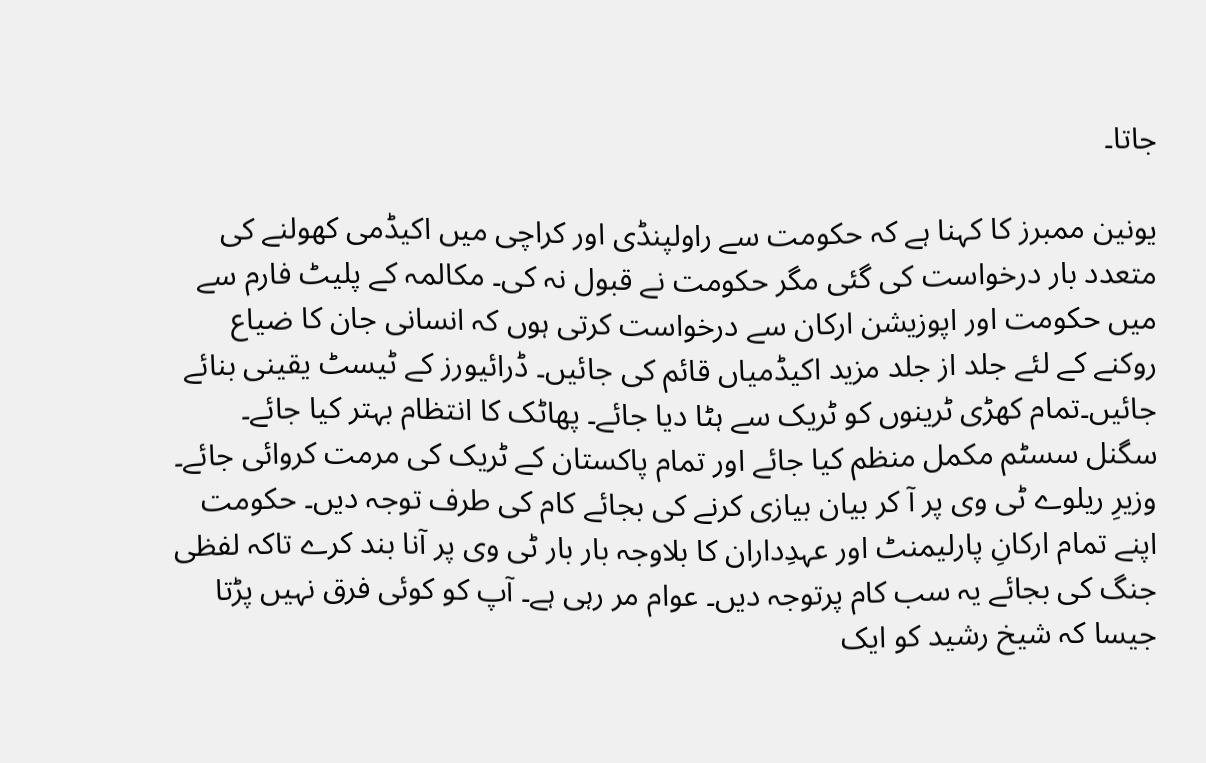جاتا۔

یونین ممبرز کا کہنا ہے کہ حکومت سے راولپنڈی اور کراچی میں اکیڈمی کھولنے کی متعدد بار درخواست کی گئی مگر حکومت نے قبول نہ کی۔ مکالمہ کے پلیٹ فارم سے میں حکومت اور اپوزیشن ارکان سے درخواست کرتی ہوں کہ انسانی جان کا ضیاع روکنے کے لئے جلد از جلد مزید اکیڈمیاں قائم کی جائیں۔ ڈرائیورز کے ٹیسٹ یقینی بنائے جائیں۔تمام کھڑی ٹرینوں کو ٹریک سے ہٹا دیا جائے۔ پھاٹک کا انتظام بہتر کیا جائے۔ سگنل سسٹم مکمل منظم کیا جائے اور تمام پاکستان کے ٹریک کی مرمت کروائی جائے۔
وزیرِ ریلوے ٹی وی پر آ کر بیان بیازی کرنے کی بجائے کام کی طرف توجہ دیں۔ حکومت اپنے تمام ارکانِ پارلیمنٹ اور عہدِداران کا بلاوجہ بار بار ٹی وی پر آنا بند کرے تاکہ لفظی جنگ کی بجائے یہ سب کام پرتوجہ دیں۔ عوام مر رہی ہے۔ آپ کو کوئی فرق نہیں پڑتا جیسا کہ شیخ رشید کو ایک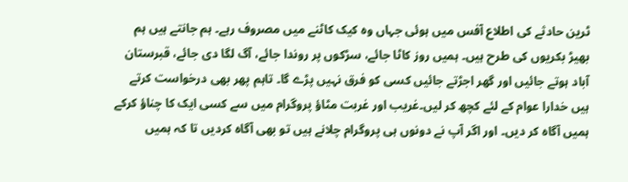ٹرین حادثے کی اطلاع آفس میں ہوئی جہاں وہ کیک کاٹنے میں مصروف رہے۔ ہم جانتے ہیں ہم بھیڑ بکریوں کی طرح ہیں۔ ہمیں روز کاٹا جائے، سڑکوں پر روندا جائے، آگ لگا دی جائے، قبرستان آباد ہوتے جائیں اور گھر اجڑتے جائیں کسی کو فرق نہیں پڑے گا۔ تاہم پھر بھی درخواست کرتے ہیں خدارا عوام کے لئے کچھ کر لیں۔غریب اور غربت مٹاؤ پروگرام میں سے کسی ایک کا چناؤ کرکے ہمیں آگاہ کر دیں۔ اور اگر آپ نے دونوں ہی پروگرام چلانے ہیں تو بھی آگاہ کردیں تا کہ ہمیں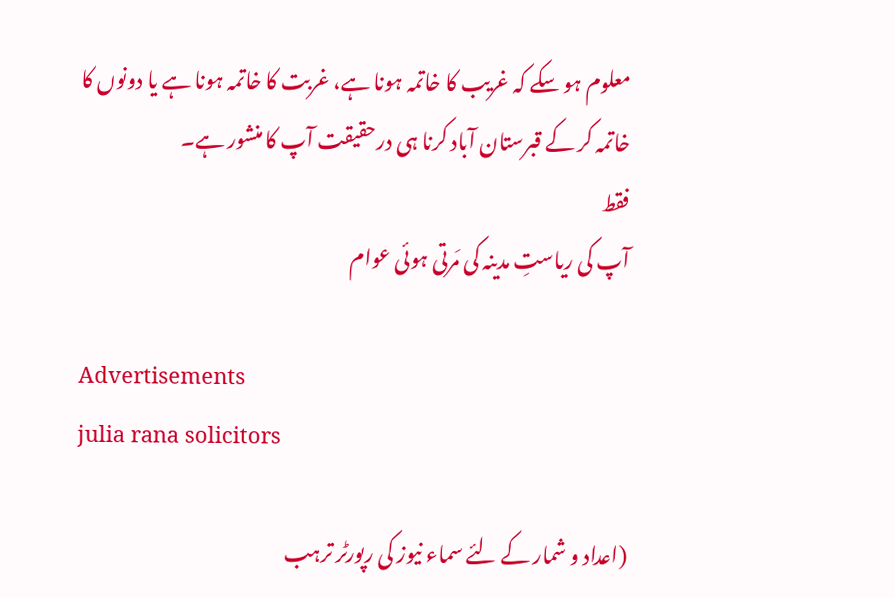معلوم ہو سکے کہ غریب کا خاتمہ ہونا ہے، غربت کا خاتمہ ہونا ہے یا دونوں کا خاتمہ کر کے قبرستان آباد کرنا ہی درحقیقت آپ کا منشور ہے۔
فقط
آپ کی ریاستِ مدینہ کی مَرتی ہوئی عوام

Advertisements
julia rana solicitors

(اعداد و شمار کے لئے سماء نیوز کی رپورٹر ترہب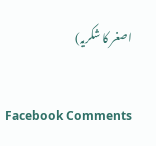اصغر کا شکریہ)

Facebook Comments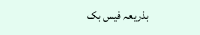بذریعہ فیس بک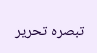تبصرہ تحریر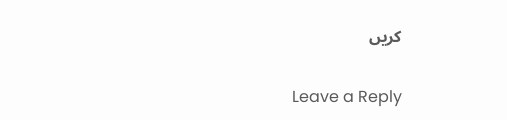کریں

Leave a Reply